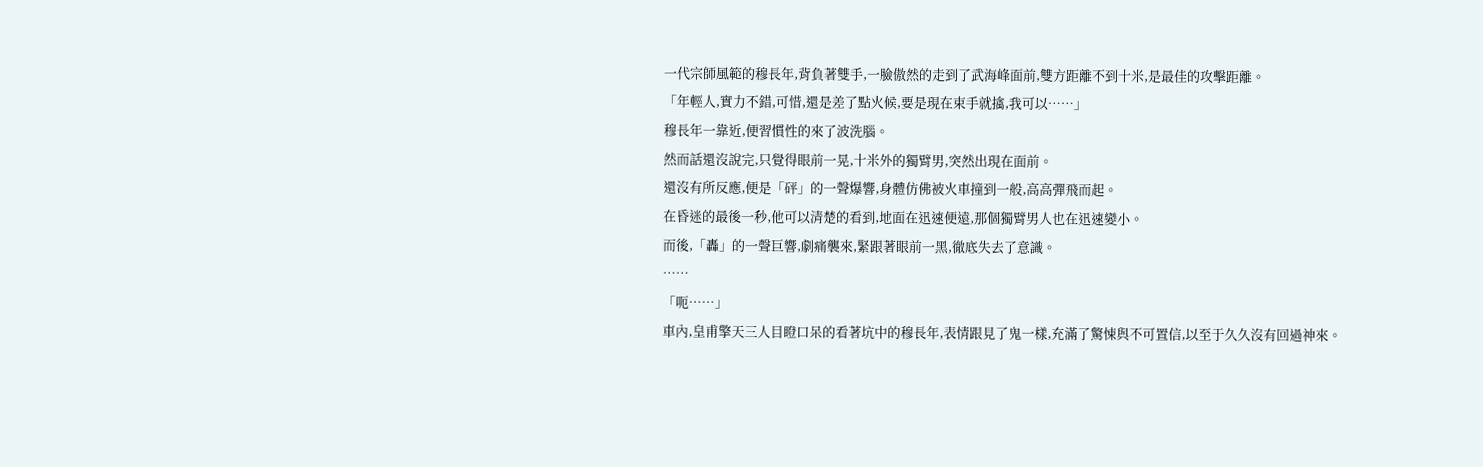一代宗師風範的穆長年,背負著雙手,一臉傲然的走到了武海峰面前,雙方距離不到十米,是最佳的攻擊距離。
「年輕人,實力不錯,可惜,還是差了點火候,要是現在束手就擒,我可以……」
穆長年一靠近,便習慣性的來了波洗腦。
然而話還沒說完,只覺得眼前一晃,十米外的獨臂男,突然出現在面前。
還沒有所反應,便是「砰」的一聲爆響,身體仿佛被火車撞到一般,高高彈飛而起。
在昏迷的最後一秒,他可以清楚的看到,地面在迅速便遠,那個獨臂男人也在迅速變小。
而後,「轟」的一聲巨響,劇痛襲來,緊跟著眼前一黑,徹底失去了意識。
……
「呃……」
車內,皇甫擎天三人目瞪口呆的看著坑中的穆長年,表情跟見了鬼一樣,充滿了驚悚與不可置信,以至于久久沒有回過神來。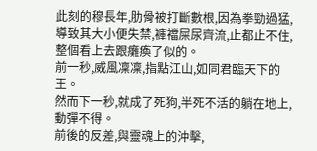此刻的穆長年,肋骨被打斷數根,因為拳勁過猛,導致其大小便失禁,褲襠屎尿齊流,止都止不住,整個看上去跟癱瘓了似的。
前一秒,威風凜凜,指點江山,如同君臨天下的王。
然而下一秒,就成了死狗,半死不活的躺在地上,動彈不得。
前後的反差,與靈魂上的沖擊,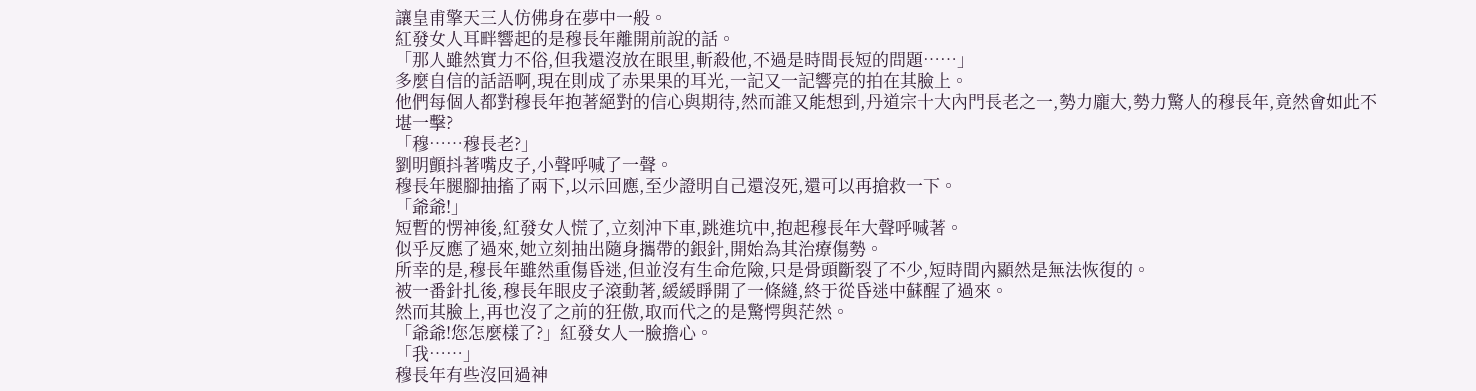讓皇甫擎天三人仿佛身在夢中一般。
紅發女人耳畔響起的是穆長年離開前說的話。
「那人雖然實力不俗,但我還沒放在眼里,斬殺他,不過是時間長短的問題……」
多麼自信的話語啊,現在則成了赤果果的耳光,一記又一記響亮的拍在其臉上。
他們每個人都對穆長年抱著絕對的信心與期待,然而誰又能想到,丹道宗十大內門長老之一,勢力龐大,勢力驚人的穆長年,竟然會如此不堪一擊?
「穆……穆長老?」
劉明顫抖著嘴皮子,小聲呼喊了一聲。
穆長年腿腳抽搐了兩下,以示回應,至少證明自己還沒死,還可以再搶救一下。
「爺爺!」
短暫的愣神後,紅發女人慌了,立刻沖下車,跳進坑中,抱起穆長年大聲呼喊著。
似乎反應了過來,她立刻抽出隨身攜帶的銀針,開始為其治療傷勢。
所幸的是,穆長年雖然重傷昏迷,但並沒有生命危險,只是骨頭斷裂了不少,短時間內顯然是無法恢復的。
被一番針扎後,穆長年眼皮子滾動著,緩緩睜開了一條縫,終于從昏迷中蘇醒了過來。
然而其臉上,再也沒了之前的狂傲,取而代之的是驚愕與茫然。
「爺爺!您怎麼樣了?」紅發女人一臉擔心。
「我……」
穆長年有些沒回過神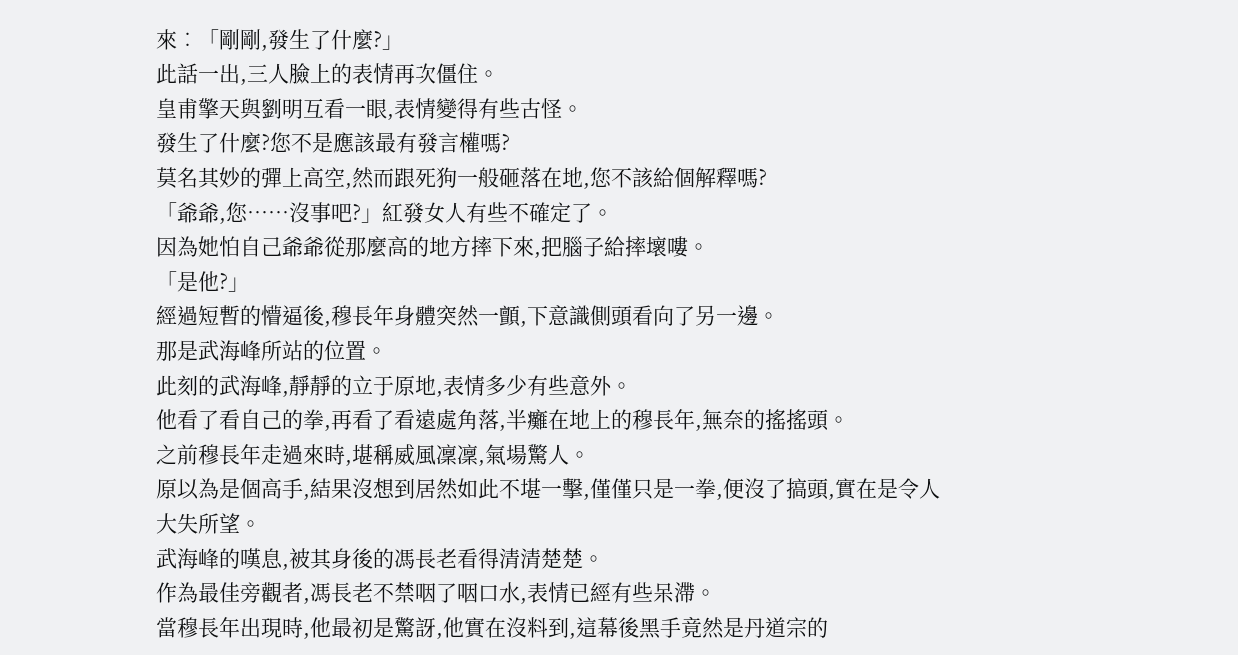來︰「剛剛,發生了什麼?」
此話一出,三人臉上的表情再次僵住。
皇甫擎天與劉明互看一眼,表情變得有些古怪。
發生了什麼?您不是應該最有發言權嗎?
莫名其妙的彈上高空,然而跟死狗一般砸落在地,您不該給個解釋嗎?
「爺爺,您……沒事吧?」紅發女人有些不確定了。
因為她怕自己爺爺從那麼高的地方摔下來,把腦子給摔壞嘍。
「是他?」
經過短暫的懵逼後,穆長年身體突然一顫,下意識側頭看向了另一邊。
那是武海峰所站的位置。
此刻的武海峰,靜靜的立于原地,表情多少有些意外。
他看了看自己的拳,再看了看遠處角落,半癱在地上的穆長年,無奈的搖搖頭。
之前穆長年走過來時,堪稱威風凜凜,氣場驚人。
原以為是個高手,結果沒想到居然如此不堪一擊,僅僅只是一拳,便沒了搞頭,實在是令人大失所望。
武海峰的嘆息,被其身後的馮長老看得清清楚楚。
作為最佳旁觀者,馮長老不禁咽了咽口水,表情已經有些呆滯。
當穆長年出現時,他最初是驚訝,他實在沒料到,這幕後黑手竟然是丹道宗的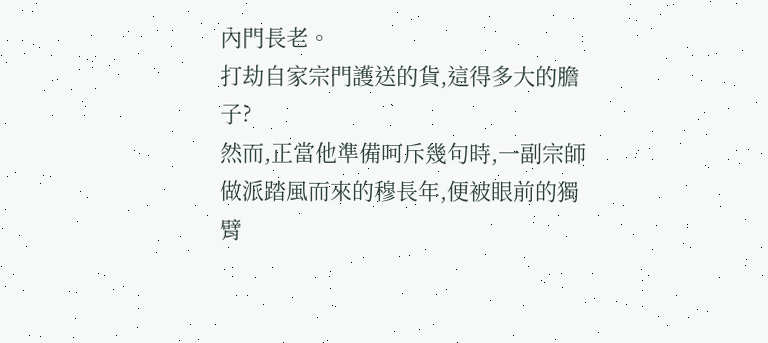內門長老。
打劫自家宗門護送的貨,這得多大的膽子?
然而,正當他準備呵斥幾句時,一副宗師做派踏風而來的穆長年,便被眼前的獨臂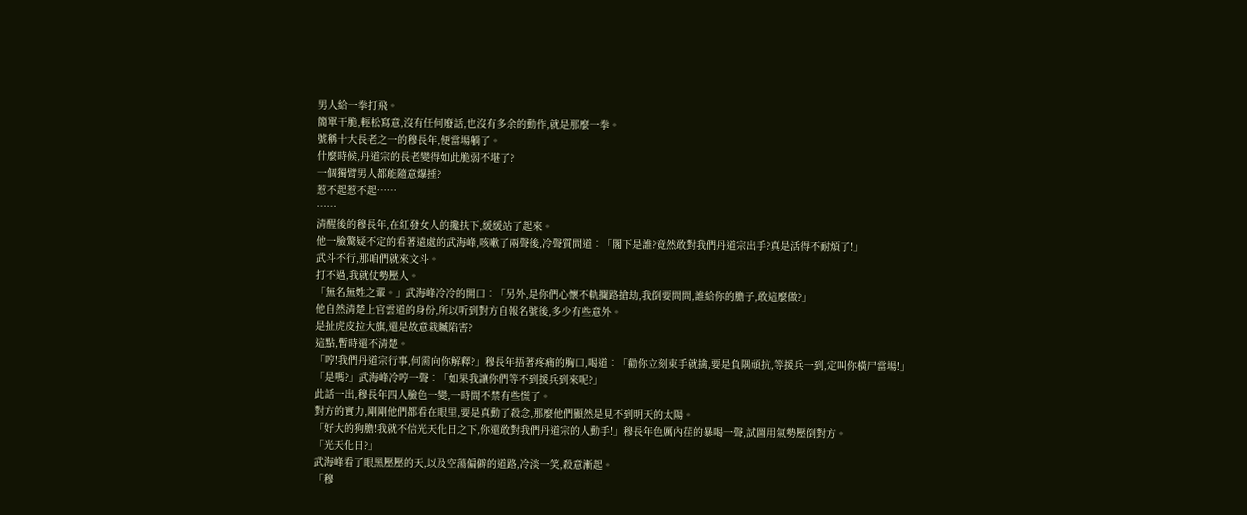男人給一拳打飛。
簡單干脆,輕松寫意,沒有任何廢話,也沒有多余的動作,就是那麼一拳。
號稱十大長老之一的穆長年,便當場躺了。
什麼時候,丹道宗的長老變得如此脆弱不堪了?
一個獨臂男人都能隨意爆捶?
惹不起惹不起……
……
清醒後的穆長年,在紅發女人的攙扶下,緩緩站了起來。
他一臉驚疑不定的看著遠處的武海峰,咳嗽了兩聲後,冷聲質問道︰「閣下是誰?竟然敢對我們丹道宗出手?真是活得不耐煩了!」
武斗不行,那咱們就來文斗。
打不過,我就仗勢壓人。
「無名無姓之輩。」武海峰冷冷的開口︰「另外,是你們心懷不軌攔路搶劫,我倒要問問,誰給你的膽子,敢這麼做?」
他自然清楚上官雲道的身份,所以听到對方自報名號後,多少有些意外。
是扯虎皮拉大旗,還是故意栽贓陷害?
這點,暫時還不清楚。
「哼!我們丹道宗行事,何需向你解釋?」穆長年捂著疼痛的胸口,喝道︰「勸你立刻束手就擒,要是負隅頑抗,等援兵一到,定叫你橫尸當場!」
「是嗎?」武海峰冷哼一聲︰「如果我讓你們等不到援兵到來呢?」
此話一出,穆長年四人臉色一變,一時間不禁有些慌了。
對方的實力,剛剛他們都看在眼里,要是真動了殺念,那麼他們顯然是見不到明天的太陽。
「好大的狗膽!我就不信光天化日之下,你還敢對我們丹道宗的人動手!」穆長年色厲內荏的暴喝一聲,試圖用氣勢壓倒對方。
「光天化日?」
武海峰看了眼黑壓壓的天,以及空蕩偏僻的道路,冷淡一笑,殺意漸起。
「穆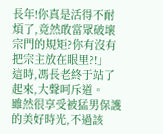長年!你真是活得不耐煩了,竟然敢當眾破壞宗門的規矩?你有沒有把宗主放在眼里?!」
這時,馮長老終于站了起來,大聲呵斥道。
雖然很享受被猛男保護的美好時光,不過該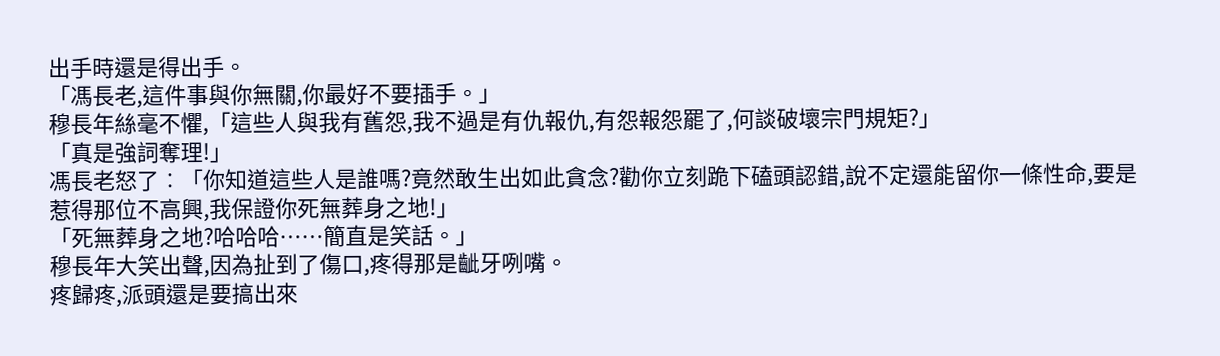出手時還是得出手。
「馮長老,這件事與你無關,你最好不要插手。」
穆長年絲毫不懼,「這些人與我有舊怨,我不過是有仇報仇,有怨報怨罷了,何談破壞宗門規矩?」
「真是強詞奪理!」
馮長老怒了︰「你知道這些人是誰嗎?竟然敢生出如此貪念?勸你立刻跪下磕頭認錯,說不定還能留你一條性命,要是惹得那位不高興,我保證你死無葬身之地!」
「死無葬身之地?哈哈哈……簡直是笑話。」
穆長年大笑出聲,因為扯到了傷口,疼得那是齜牙咧嘴。
疼歸疼,派頭還是要搞出來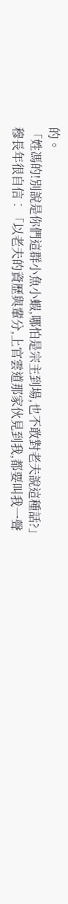的。
「姓馮的!別說是你們這群小魚小蝦,哪怕是宗主到場,也不敢對老夫說這種話?」
穆長年很自信︰「以老夫的資歷與輩分,上官雲道那家伙見到我,都要叫我一聲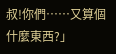叔!你們……又算個什麼東西?」